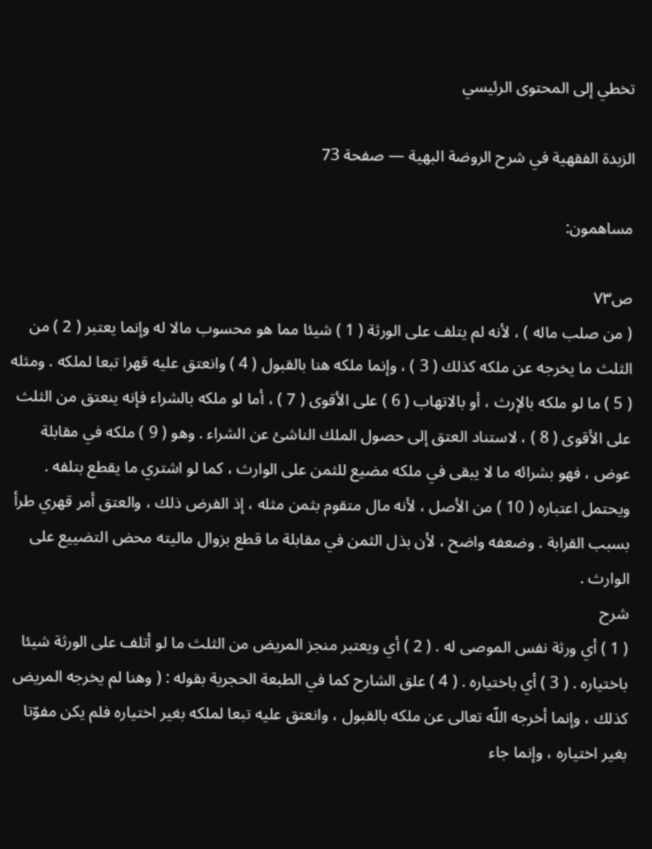تخطي إلى المحتوى الرئيسي

الزبدة الفقهية في شرح الروضة البهية — صفحة 73

مساهمون:

ص٧٣
( من صلب ماله ) ، لأنه لم يتلف على الورثة ( 1 ) شيئا مما هو محسوب مالا له وإنما يعتبر ( 2 ) من الثلث ما يخرجه عن ملكه كذلك ( 3 ) ، وإنما ملكه هنا بالقبول ( 4 ) وانعتق عليه قهرا تبعا لملكه . ومثله ( 5 ) ما لو ملكه بالإرث ، أو بالاتهاب ( 6 ) على الأقوى ( 7 ) ، أما لو ملكه بالشراء فإنه ينعتق من الثلث على الأقوى ( 8 ) ، لاستناد العتق إلى حصول الملك الناشئ عن الشراء . وهو ( 9 ) ملكه في مقابلة عوض ، فهو بشرائه ما لا يبقى في ملكه مضيع للثمن على الوارث ، كما لو اشتري ما يقطع بتلفه . ويحتمل اعتباره ( 10 ) من الأصل ، لأنه مال متقوم بثمن مثله ، إذ الفرض ذلك ، والعتق أمر قهري طرأ بسبب القرابة . وضعفه واضح ، لأن بذل الثمن في مقابلة ما قطع بزوال ماليته محض التضييع على الوارث .
شرح
( 1 ) أي ورثة نفس الموصى له . ( 2 ) أي ويعتبر منجز المريض من الثلث ما لو أتلف على الورثة شيئا باختياره . ( 3 ) أي باختياره . ( 4 ) علق الشارح كما في الطبعة الحجرية بقوله : ( وهنا لم يخرجه المريض كذلك ، وإنما أخرجه اللّه تعالى عن ملكه بالقبول ، وانعتق عليه تبعا لملكه بغير اختياره فلم يكن مفوّتا بغير اختياره ، وإنما جاء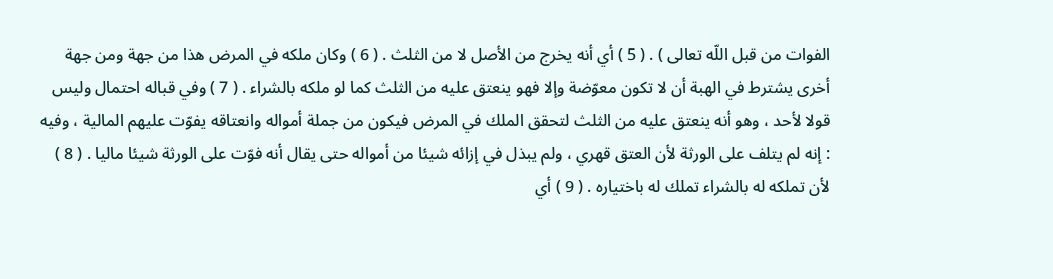الفوات من قبل اللّه تعالى ) . ( 5 ) أي أنه يخرج من الأصل لا من الثلث . ( 6 ) وكان ملكه في المرض هذا من جهة ومن جهة أخرى يشترط في الهبة أن لا تكون معوّضة وإلا فهو ينعتق عليه من الثلث كما لو ملكه بالشراء . ( 7 ) وفي قباله احتمال وليس قولا لأحد ، وهو أنه ينعتق عليه من الثلث لتحقق الملك في المرض فيكون من جملة أمواله وانعتاقه يفوّت عليهم المالية ، وفيه : إنه لم يتلف على الورثة لأن العتق قهري ، ولم يبذل في إزائه شيئا من أمواله حتى يقال أنه فوّت على الورثة شيئا ماليا . ( 8 ) لأن تملكه له بالشراء تملك له باختياره . ( 9 ) أي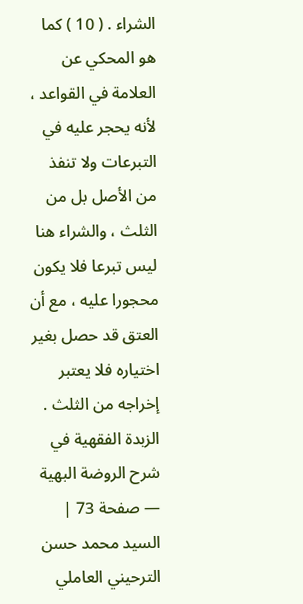الشراء . ( 10 ) كما هو المحكي عن العلامة في القواعد ، لأنه يحجر عليه في التبرعات ولا تنفذ من الأصل بل من الثلث ، والشراء هنا ليس تبرعا فلا يكون محجورا عليه ، مع أن العتق قد حصل بغير اختياره فلا يعتبر إخراجه من الثلث .
الزبدة الفقهية في شرح الروضة البهية — صفحة 73 | السيد محمد حسن الترحيني العاملي